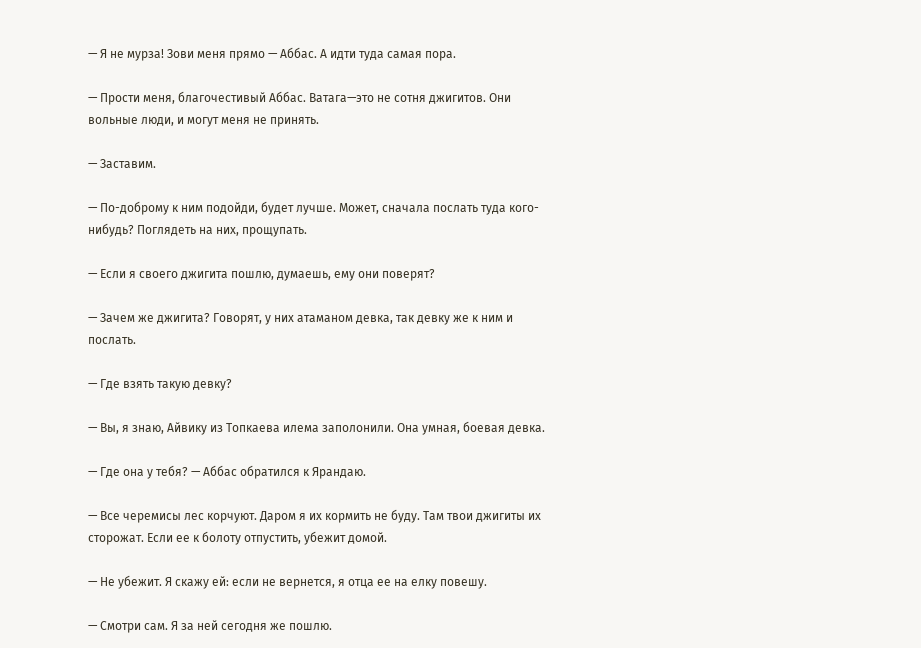— Я не мурза! Зови меня прямо — Аббас. А идти туда самая пора.

— Прости меня, благочестивый Аббас. Ватага—это не сотня джигитов. Они вольные люди, и могут меня не принять.

— Заставим.

— По-доброму к ним подойди, будет лучше. Может, сначала послать туда кого-нибудь? Поглядеть на них, прощупать.

— Если я своего джигита пошлю, думаешь, ему они поверят?

— Зачем же джигита? Говорят, у них атаманом девка, так девку же к ним и послать.

— Где взять такую девку?

— Вы, я знаю, Айвику из Топкаева илема заполонили. Она умная, боевая девка.

— Где она у тебя? — Аббас обратился к Ярандаю.

— Все черемисы лес корчуют. Даром я их кормить не буду. Там твои джигиты их сторожат. Если ее к болоту отпустить, убежит домой.

— Не убежит. Я скажу ей: если не вернется, я отца ее на елку повешу.

— Смотри сам. Я за ней сегодня же пошлю.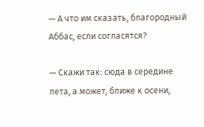— А что им сказать, благородный Аббас, если согласятся?

— Скажи так: сюда в середине лета, а может, ближе к осени,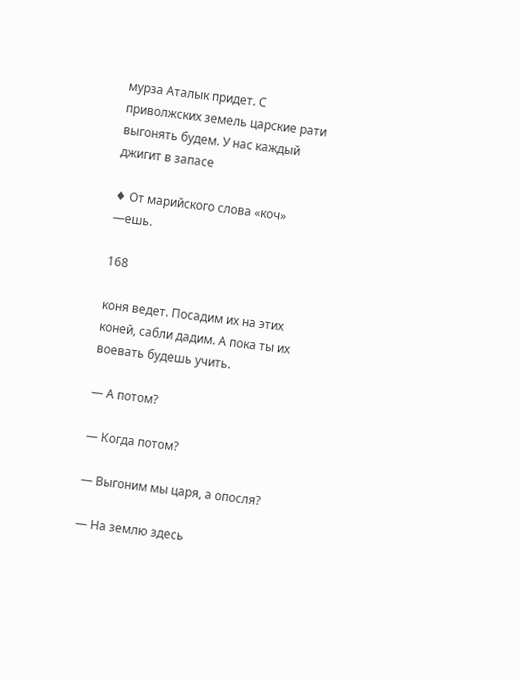мурза Аталык придет. С приволжских земель царские рати выгонять будем. У нас каждый джигит в запасе

♦ От марийского слова «коч» —ешь.

168

коня ведет. Посадим их на этих коней, сабли дадим. А пока ты их воевать будешь учить.

— А потом?

— Когда потом?

— Выгоним мы царя, а опосля?

— На землю здесь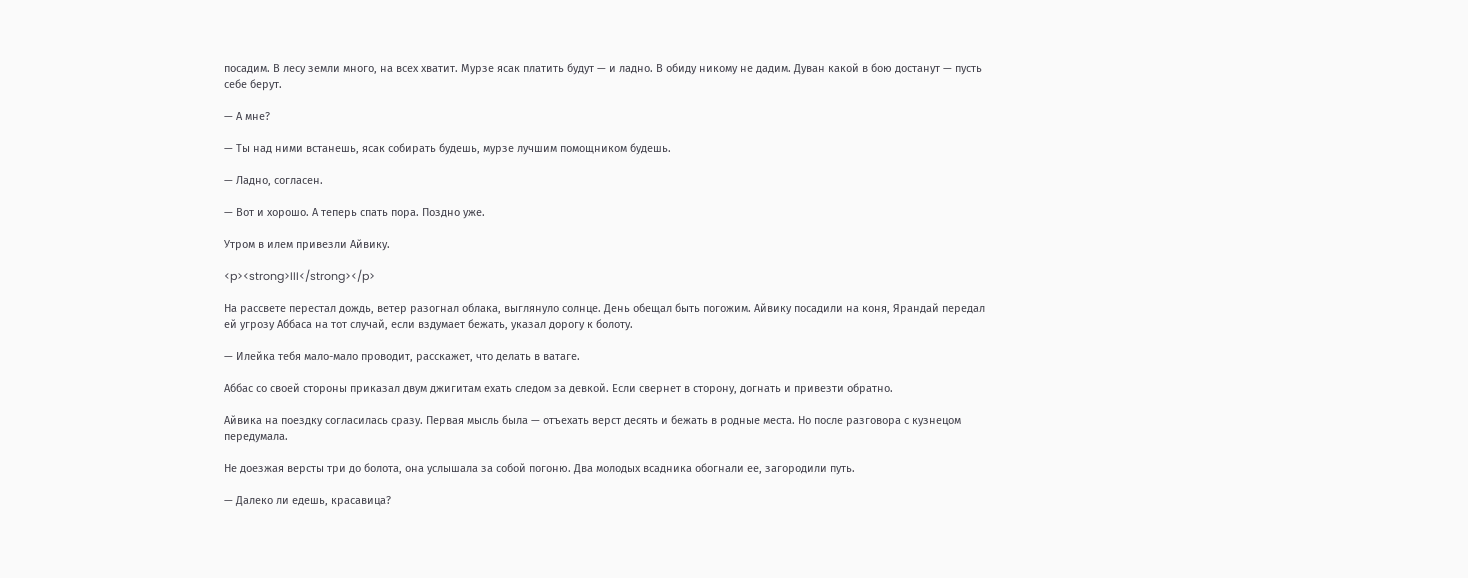посадим. В лесу земли много, на всех хватит. Мурзе ясак платить будут — и ладно. В обиду никому не дадим. Дуван какой в бою достанут — пусть себе берут.

— А мне?

— Ты над ними встанешь, ясак собирать будешь, мурзе лучшим помощником будешь.

— Ладно, согласен.

— Вот и хорошо. А теперь спать пора. Поздно уже.

Утром в илем привезли Айвику.

<p><strong>III</strong></p>

На рассвете перестал дождь, ветер разогнал облака, выглянуло солнце. День обещал быть погожим. Айвику посадили на коня, Ярандай передал ей угрозу Аббаса на тот случай, если вздумает бежать, указал дорогу к болоту.

— Илейка тебя мало-мало проводит, расскажет, что делать в ватаге.

Аббас со своей стороны приказал двум джигитам ехать следом за девкой. Если свернет в сторону, догнать и привезти обратно.

Айвика на поездку согласилась сразу. Первая мысль была — отъехать верст десять и бежать в родные места. Но после разговора с кузнецом передумала.

Не доезжая версты три до болота, она услышала за собой погоню. Два молодых всадника обогнали ее, загородили путь.

— Далеко ли едешь, красавица?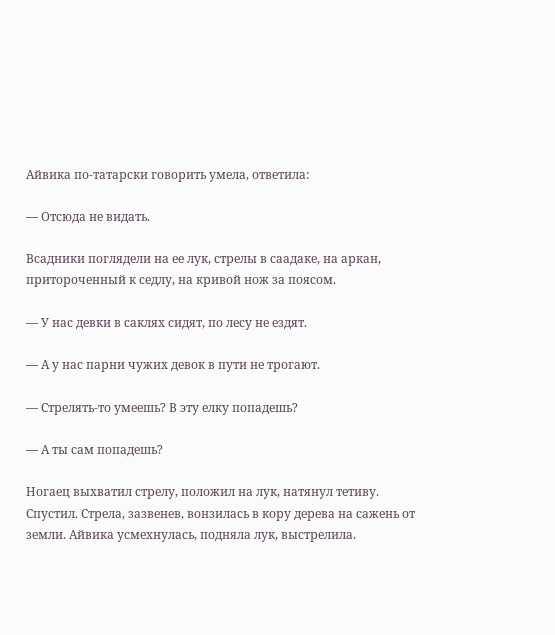Айвика по-татарски говорить умела, ответила:

— Отсюда не видать.

Всадники поглядели на ее лук, стрелы в саадаке, на аркан, притороченный к седлу, на кривой нож за поясом.

— У нас девки в саклях сидят, по лесу не ездят.

— А у нас парни чужих девок в пути не трогают.

— Стрелять-то умеешь? В эту елку попадешь?

— А ты сам попадешь?

Ногаец выхватил стрелу, положил на лук, натянул тетиву. Спустил. Стрела, зазвенев, вонзилась в кору дерева на сажень от земли. Айвика усмехнулась, подняла лук, выстрелила.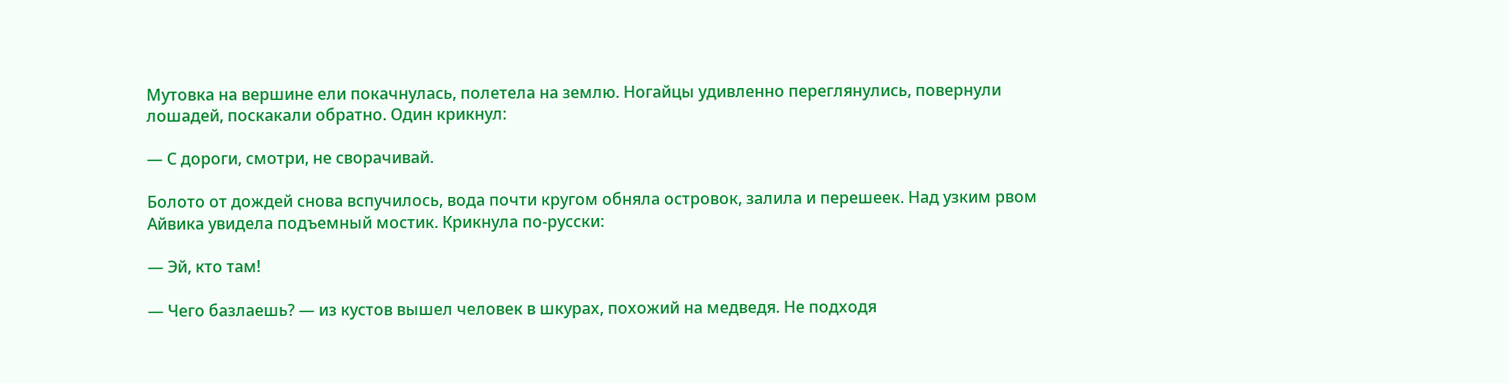Мутовка на вершине ели покачнулась, полетела на землю. Ногайцы удивленно переглянулись, повернули лошадей, поскакали обратно. Один крикнул:

— С дороги, смотри, не сворачивай.

Болото от дождей снова вспучилось, вода почти кругом обняла островок, залила и перешеек. Над узким рвом Айвика увидела подъемный мостик. Крикнула по-русски:

— Эй, кто там!

— Чего базлаешь? — из кустов вышел человек в шкурах, похожий на медведя. Не подходя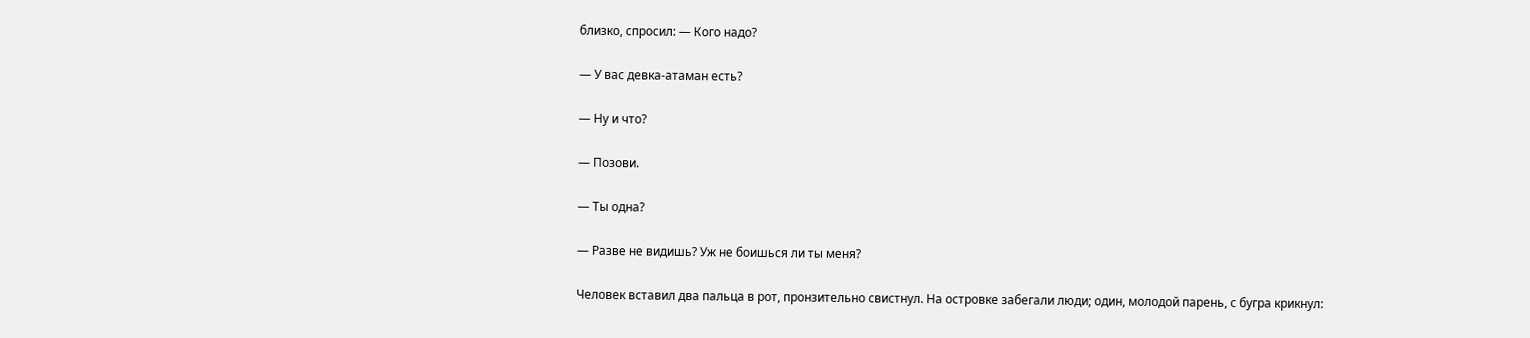близко, спросил: — Кого надо?

— У вас девка-атаман есть?

— Ну и что?

— Позови.

— Ты одна?

— Разве не видишь? Уж не боишься ли ты меня?

Человек вставил два пальца в рот, пронзительно свистнул. На островке забегали люди; один, молодой парень, с бугра крикнул: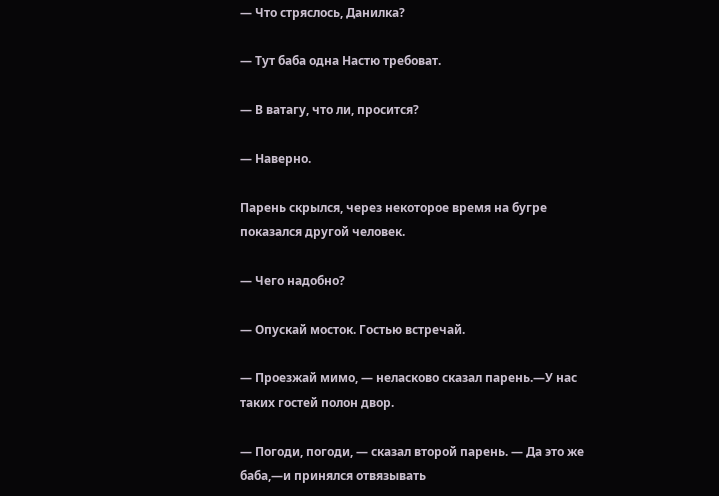— Что стряслось, Данилка?

— Тут баба одна Настю требоват.

— В ватагу, что ли, просится?

— Наверно.

Парень скрылся, через некоторое время на бугре показался другой человек.

— Чего надобно?

— Опускай мосток. Гостью встречай.

— Проезжай мимо, — неласково сказал парень.—У нас таких гостей полон двор.

— Погоди, погоди, — сказал второй парень. — Да это же баба,—и принялся отвязывать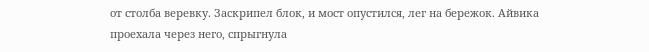от столба веревку. Заскрипел блок, и мост опустился, лег на бережок. Айвика проехала через него, спрыгнула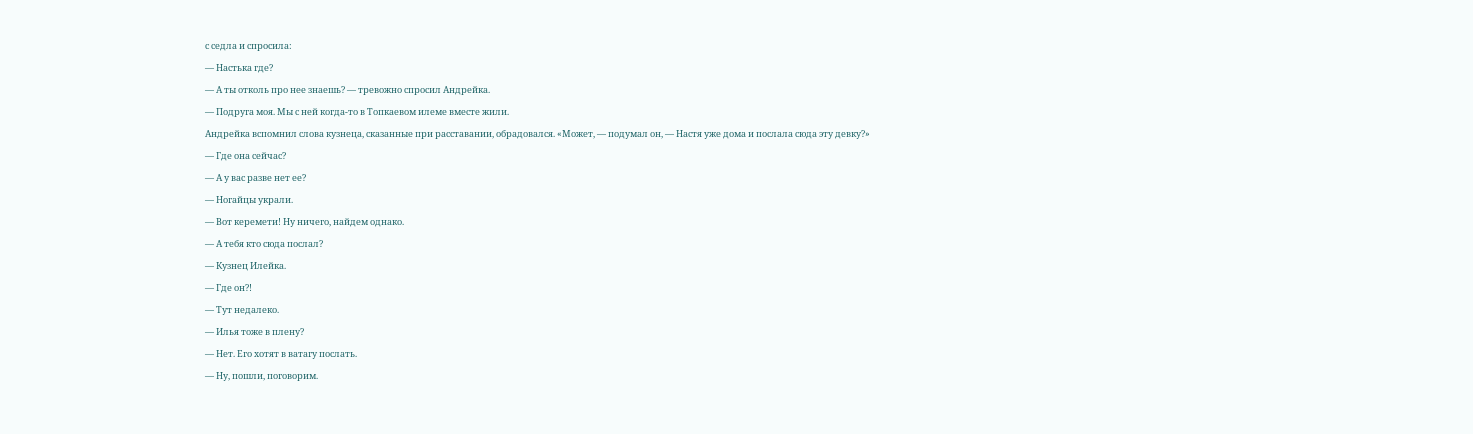с седла и спросила:

— Настька где?

— А ты отколь про нее знаешь? — тревожно спросил Андрейка.

— Подруга моя. Мы с ней когда-то в Топкаевом илеме вместе жили.

Андрейка вспомнил слова кузнеца, сказанные при расставании, обрадовался. «Может, — подумал он, — Настя уже дома и послала сюда эту девку?»

— Где она сейчас?

— А у вас разве нет ее?

— Ногайцы украли.

— Вот керемети! Ну ничего, найдем однако.

— А тебя кто сюда послал?

— Кузнец Илейка.

— Где он?!

— Тут недалеко.

— Илья тоже в плену?

— Нет. Его хотят в ватагу послать.

— Ну, пошли, поговорим.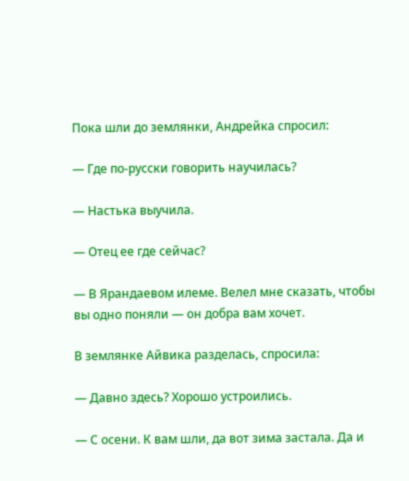Пока шли до землянки, Андрейка спросил:

— Где по-русски говорить научилась?

— Настька выучила.

— Отец ее где сейчас?

— В Ярандаевом илеме. Велел мне сказать, чтобы вы одно поняли — он добра вам хочет.

В землянке Айвика разделась, спросила:

— Давно здесь? Хорошо устроились.

— С осени. К вам шли, да вот зима застала. Да и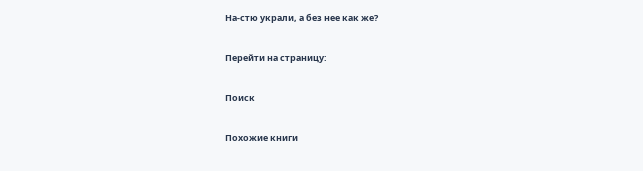На-стю украли, а без нее как же?

Перейти на страницу:

Поиск

Похожие книги